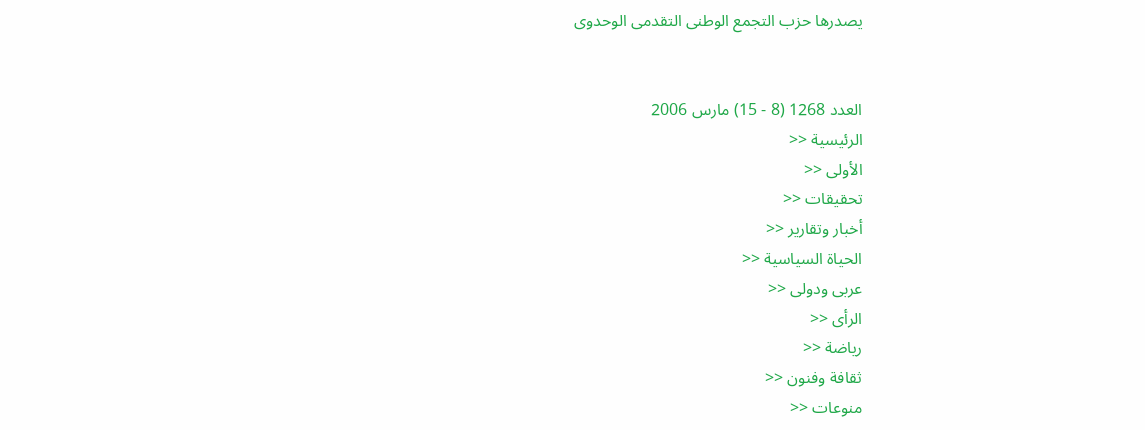يصدرها حزب التجمع الوطنى التقدمى الوحدوى


العدد 1268 (8 - 15) مارس 2006
الرئيسية <<
الأولى <<
تحقيقات <<
أخبار وتقارير <<
الحياة السياسية <<
عربى ودولى <<
الرأى <<
رياضة <<
ثقافة وفنون <<
منوعات <<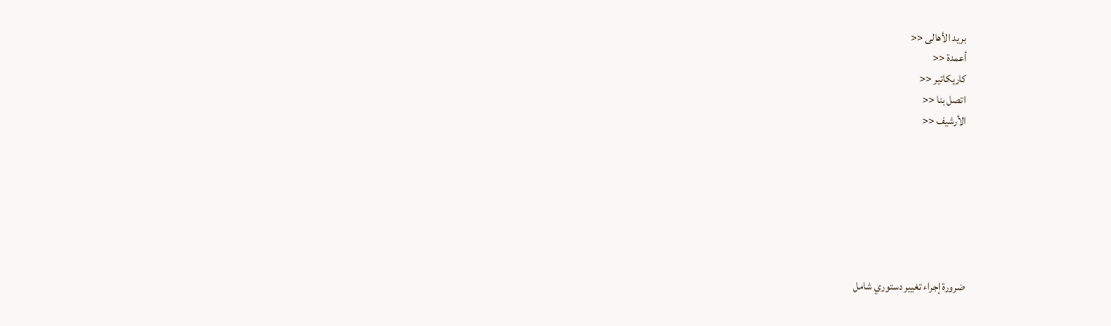بريد الأهالى <<
أعمدة <<
كاريكاتير <<
اتصل بنا <<
الأرشيف <<







ضرورة إجراء تغيير دستوري شامل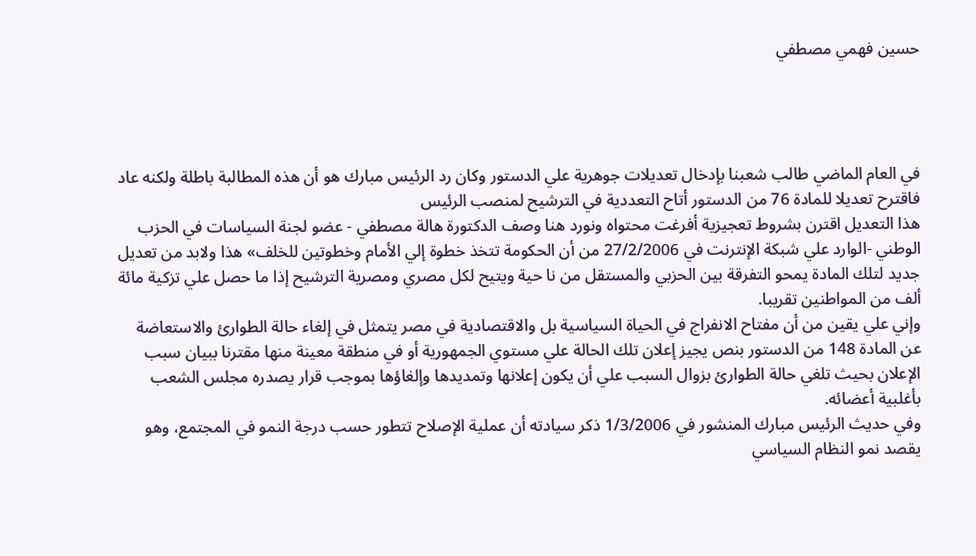حسين فهمي مصطفي




في العام الماضي طالب شعبنا بإدخال تعديلات جوهرية علي الدستور وكان رد الرئيس مبارك هو أن هذه المطالبة باطلة ولكنه عاد فاقترح تعديلا للمادة 76 من الدستور أتاح التعددية في الترشيح لمنصب الرئيس
هذا التعديل اقترن بشروط تعجيزية أفرغت محتواه ونورد هنا وصف الدكتورة هالة مصطفي - عضو لجنة السياسات في الحزب الوطني -الوارد علي شبكة الإنترنت في 27/2/2006 من أن الحكومة تتخذ خطوة إلي الأمام وخطوتين للخلف» هذا ولابد من تعديل جديد لتلك المادة يمحو التفرقة بين الحزبي والمستقل من نا حية ويتيح لكل مصري ومصرية الترشيح إذا ما حصل علي تزكية مائة ألف من المواطنين تقريبا.
وإني علي يقين من أن مفتاح الانفراج في الحياة السياسية بل والاقتصادية في مصر يتمثل في إلغاء حالة الطوارئ والاستعاضة عن المادة 148 من الدستور بنص يجيز إعلان تلك الحالة علي مستوي الجمهورية أو في منطقة معينة منها مقترنا ببيان سبب الإعلان بحيث تلغي حالة الطوارئ بزوال السبب علي أن يكون إعلانها وتمديدها وإلغاؤها بموجب قرار يصدره مجلس الشعب بأغلبية أعضائه.
وفي حديث الرئيس مبارك المنشور في 1/3/2006 ذكر سيادته أن عملية الإصلاح تتطور حسب درجة النمو في المجتمع، وهو يقصد نمو النظام السياسي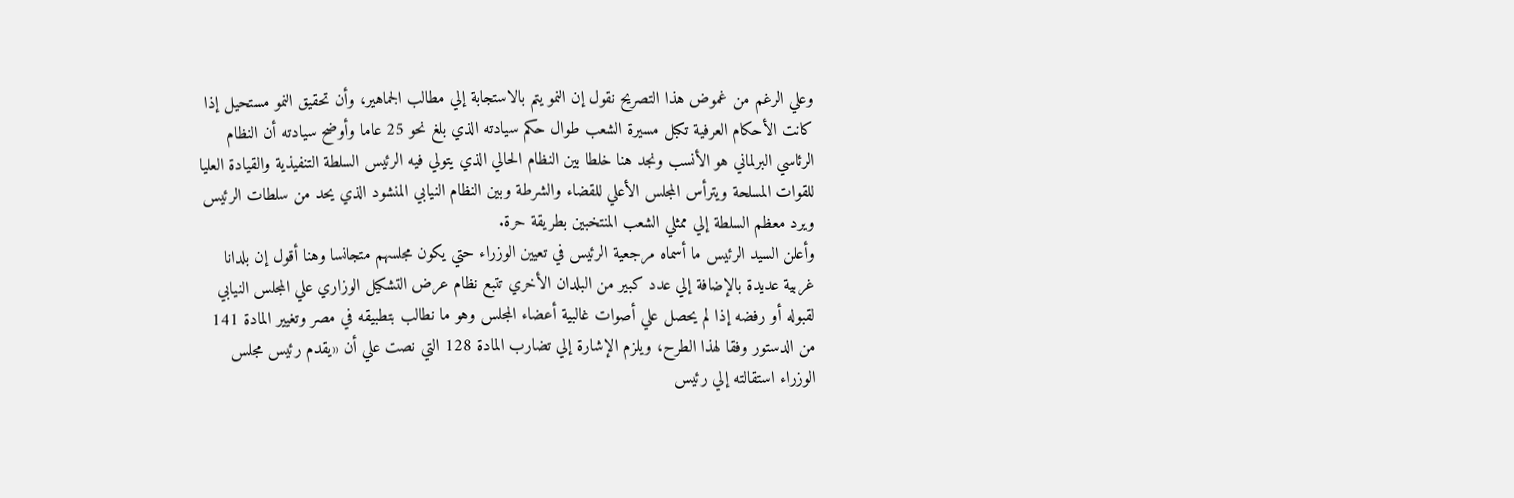وعلي الرغم من غموض هذا التصريح نقول إن النمو يتم بالاستجابة إلي مطالب الجماهير، وأن تحقيق النمو مستحيل إذا كانت الأحكام العرفية تكبل مسيرة الشعب طوال حكم سيادته الذي بلغ نحو 25 عاما وأوضح سيادته أن النظام الرئاسي البرلماني هو الأنسب ونجد هنا خلطا بين النظام الحالي الذي يتولي فيه الرئيس السلطة التنفيذية والقيادة العليا للقوات المسلحة ويترأس المجلس الأعلي للقضاء والشرطة وبين النظام النيابي المنشود الذي يحد من سلطات الرئيس ويرد معظم السلطة إلي ممثلي الشعب المنتخبين بطريقة حرة.
وأعلن السيد الرئيس ما أسماه مرجعية الرئيس في تعيين الوزراء حتي يكون مجلسهم متجانسا وهنا أقول إن بلدانا غربية عديدة بالإضافة إلي عدد كبير من البلدان الأخري تتبع نظام عرض التشكيل الوزاري علي المجلس النيابي لقبوله أو رفضه إذا لم يحصل علي أصوات غالبية أعضاء المجلس وهو ما نطالب بتطبيقه في مصر وتغيير المادة 141 من الدستور وفقا لهذا الطرح، ويلزم الإشارة إلي تضارب المادة 128 التي نصت علي أن «يقدم رئيس مجلس الوزراء استقالته إلي رئيس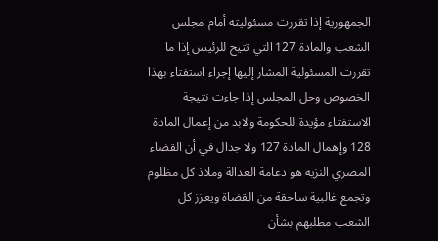الجمهورية إذا تقررت مسئوليته أمام مجلس الشعب والمادة 127 التي تتيح للرئيس إذا ما تقررت المسئولية المشار إليها إجراء استفتاء بهذا الخصوص وحل المجلس إذا جاءت نتيجة الاستفتاء مؤيدة للحكومة ولابد من إعمال المادة 128 وإهمال المادة 127 ولا جدال في أن القضاء المصري النزيه هو دعامة العدالة وملاذ كل مظلوم وتجمع غالبية ساحقة من القضاة ويعزز كل الشعب مطلبهم بشأن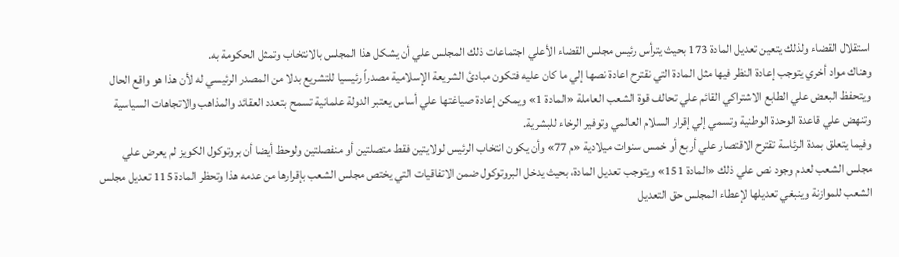استقلال القضاء ولذلك يتعين تعديل المادة 173 بحيث يترأس رئيس مجلس القضاء الأعلي اجتماعات ذلك المجلس علي أن يشكل هذا المجلس بالانتخاب وتمثل الحكومة به.
وهناك مواد أخري يتوجب إعادة النظر فيها مثل المادة التي نقترح اعادة نصها إلي ما كان عليه فتكون مبادئ الشريعة الإسلامية مصدراً رئيسيا للتشريع بدلا من المصدر الرئيسي له لأن هذا هو واقع الحال ويتحفظ البعض علي الطابع الاشتراكي القائم علي تحالف قوة الشعب العاملة «المادة 1» ويمكن إعادة صياغتها علي أساس يعتبر الدولة علمانية تسمح بتعدد العقائد والمذاهب والاتجاهات السياسية وتنهض علي قاعدة الوحدة الوطنية وتسمي إلي إقرار السلام العالمي وتوفير الرخاء للبشرية.
وفيما يتعلق بمدة الرئاسة تقترح الاقتصار علي أربع أو خمس سنوات ميلادية «م 77» وأن يكون انتخاب الرئيس لولايتين فقط متصلتين أو منفصلتين ولوحظ أيضا أن بروتوكول الكويز لم يعرض علي مجلس الشعب لعدم وجود نص علي ذلك «المادة 151» ويتوجب تعديل المادة، بحيث يدخل البروتوكول ضمن الاتفاقيات التي يختص مجلس الشعب بإقرارها من عدمه هذا وتحظر المادة 115 تعديل مجلس الشعب للموازنة وينبغي تعديلها لإعطاء المجلس حق التعديل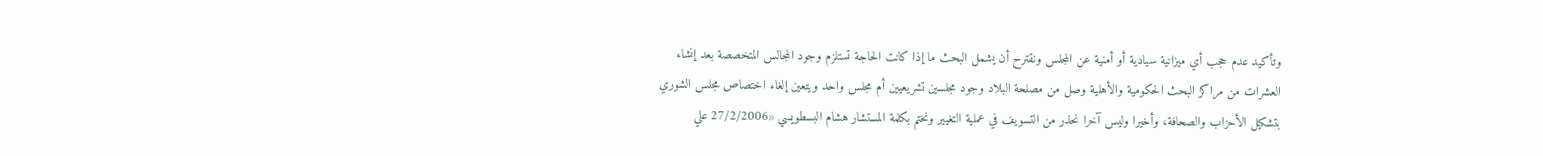وتأكيد عدم حجب أي ميزانية سيادية أو أمنية عن المجلس ونقترح أن يشمل البحث ما إذا كانت الحاجة تستلزم وجود المجالس المتخصصة بعد إنشاء العشرات من مراكز البحث الحكومية والأهلية وصل من مصلحة البلاد وجود مجلسين تشريعيين أم مجلس واحد ويتعين إلغاء اختصاص مجلس الشوري بتشكيل الأحزاب والصحافة، وأخيرا وليس آخرا نحذر من التسويف في عملية التغيير ونختم بكلمة المستشار هشام البسطويسي «27/2/2006 علي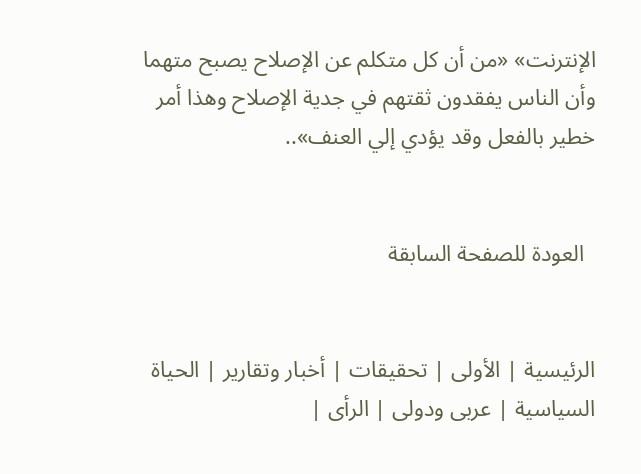الإنترنت» «من أن كل متكلم عن الإصلاح يصبح متهما وأن الناس يفقدون ثقتهم في جدية الإصلاح وهذا أمر خطير بالفعل وقد يؤدي إلي العنف»..


  العودة للصفحة السابقة


الرئيسية | الأولى | تحقيقات | أخبار وتقارير | الحياة السياسية | عربى ودولى | الرأى |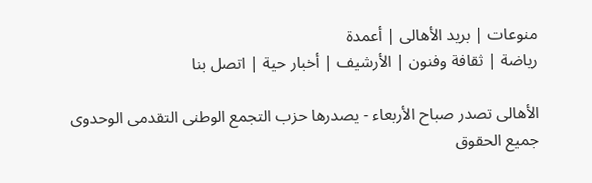منوعات | بريد الأهالى | أعمدة
رياضة | ثقافة وفنون | الأرشيف | أخبار حية | اتصل بنا

الأهالى تصدر صباح الأربعاء - يصدرها حزب التجمع الوطنى التقدمى الوحدوى
جميع الحقوق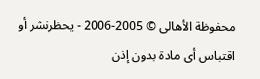محفوظة الأهالى © 2005-2006 - يحظرنشر أو اقتباس أى مادة بدون إذن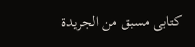كتابى مسبق من الجريدة